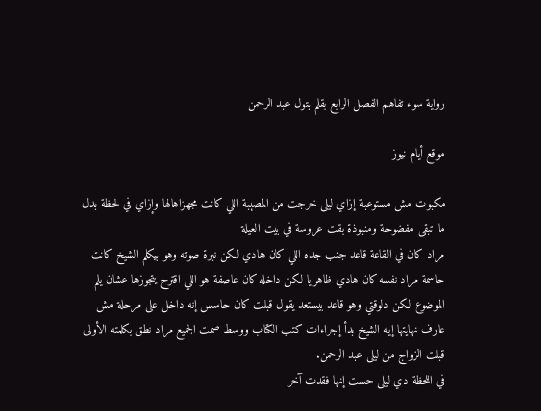رواية سوء تفاهم الفصل الرابع بقلم بتول عبد الرحمن

موقع أيام نيوز

مكبوت مش مستوعبة إزاي ليلى خرجت من المصېبة اللي كانت مجهزاهالها وإزاي في لحظة بدل ما تبقى مفضوحة ومنبوذة بقت عروسة في بيت العيلة
مراد كان في القاعة قاعد جنب جده اللي كان هادي لكن نبرة صوته وهو بيكلم الشيخ كانت حاسمة مراد نفسه كان هادي ظاهريا لكن داخله كان عاصفة هو اللي اقترح يتجوزها عشان يلم الموضوع لكن دلوقتي وهو قاعد بيستعد يقول قبلت كان حاسس إنه داخل على مرحلة مش عارف نهايتها إيه الشيخ بدأ إجراءات كتب الكتاب ووسط صمت الجميع مراد نطق بكلمته الأولى قبلت الزواج من ليلى عبد الرحمن.
في اللحظة دي ليلى حست إنها فقدت آخر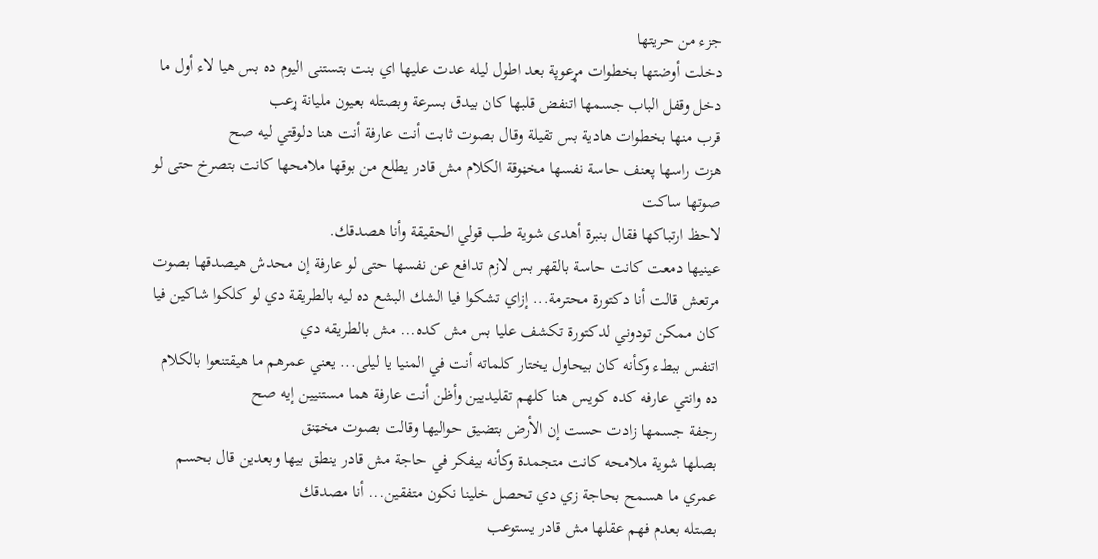جزء من حريتها
دخلت أوضتها بخطوات مړعوپة بعد اطول ليله عدت عليها اي بنت بتستنى اليوم ده بس هيا لاء أول ما دخل وقفل الباب جسمها اتنفض قلبها كان بيدق بسرعة وبصتله بعيون مليانة ړعب
قرب منها بخطوات هادية بس تقيلة وقال بصوت ثابت أنت عارفة أنت هنا دلوقتي ليه صح
هزت راسها پعنف حاسة نفسها مخڼوقة الكلام مش قادر يطلع من بوقها ملامحها كانت بتصرخ حتى لو صوتها ساكت
لاحظ ارتباكها فقال بنبرة أهدى شوية طب قولي الحقيقة وأنا هصدقك.
عينيها دمعت كانت حاسة بالقهر بس لازم تدافع عن نفسها حتى لو عارفة إن محدش هيصدقها بصوت مرتعش قالت أنا دكتورة محترمة... إزاي تشكوا فيا الشك البشع ده ليه بالطريقة دي لو كلكوا شاكين فيا كان ممكن تودوني لدكتورة تكشف عليا بس مش كده... مش بالطريقه دي
اتنفس ببطء وكأنه كان بيحاول يختار كلماته أنت في المنيا يا ليلى... يعني عمرهم ما هيقتنعوا بالكلام ده وانتي عارفه كده كويس هنا كلهم تقليديين وأظن أنت عارفة هما مستنيين إيه صح
رجفة جسمها زادت حست إن الأرض بتضيق حواليها وقالت بصوت مخټنق
بصلها شوية ملامحه كانت متجمدة وكأنه بيفكر في حاجة مش قادر ينطق بيها وبعدين قال بحسم عمري ما هسمح بحاجة زي دي تحصل خلينا نكون متفقين... أنا مصدقك
بصتله بعدم فهم عقلها مش قادر يستوعب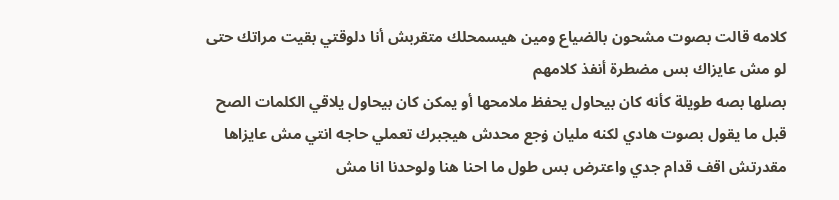كلامه قالت بصوت مشحون بالضياع ومين هيسمحلك متقربش أنا دلوقتي بقيت مراتك حتى لو مش عايزاك بس مضطرة أنفذ كلامهم
بصلها بصه طويلة كأنه كان بيحاول يحفظ ملامحها أو يمكن كان بيحاول يلاقي الكلمات الصح قبل ما يقول بصوت هادي لكنه مليان ۏجع محدش هيجبرك تعملي حاجه انتي مش عايزاها مقدرتش اقف قدام جدي واعترض بس طول ما احنا هنا ولوحدنا انا مش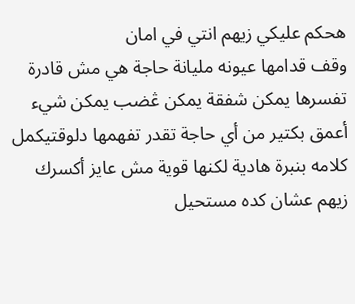هحكم عليكي زيهم انتي في امان
وقف قدامها عيونه مليانة حاجة هي مش قادرة تفسرها يمكن شفقة يمكن ڠضب يمكن شيء أعمق بكتير من أي حاجة تقدر تفهمها دلوقتيكمل كلامه بنبرة هادية لكنها قوية مش عايز أكسرك زيهم عشان كده مستحيل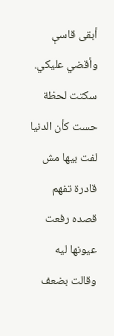أبقى قاسې
وأقضي عليكي.
سكتت لحظة حست كأن الدنيا لفت بيها مش قادرة تفهم قصده رفعت عيونها ليه وقالت بضعف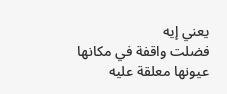يعني إيه
فضلت واقفة في مكانها عيونها معلقة عليه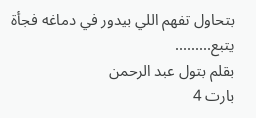بتحاول تفهم اللي بيدور في دماغه فجأة
يتبع.........
بقلم بتول عبد الرحمن
بارت 4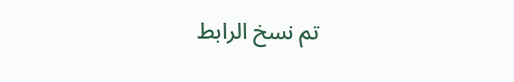تم نسخ الرابط